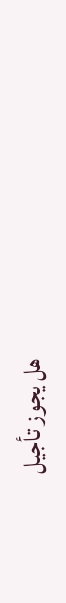هل يجوز تأجيل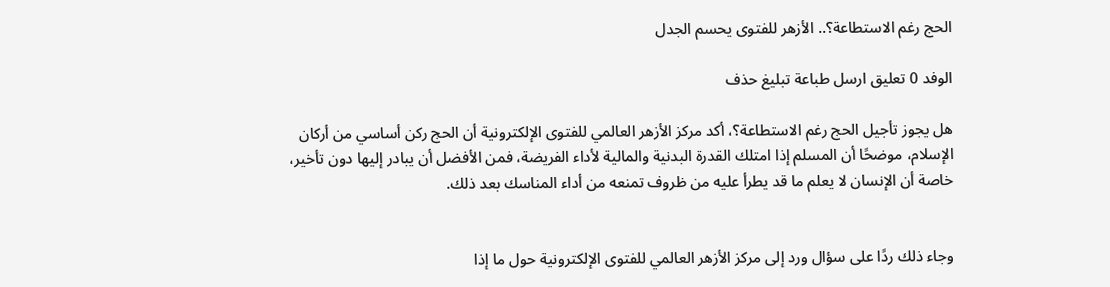الحج رغم الاستطاعة؟.. الأزهر للفتوى يحسم الجدل

الوفد 0 تعليق ارسل طباعة تبليغ حذف

هل يجوز تأجيل الحج رغم الاستطاعة؟، أكد مركز الأزهر العالمي للفتوى الإلكترونية أن الحج ركن أساسي من أركان الإسلام، موضحًا أن المسلم إذا امتلك القدرة البدنية والمالية لأداء الفريضة، فمن الأفضل أن يبادر إليها دون تأخير، خاصة أن الإنسان لا يعلم ما قد يطرأ عليه من ظروف تمنعه من أداء المناسك بعد ذلك.


وجاء ذلك ردًا على سؤال ورد إلى مركز الأزهر العالمي للفتوى الإلكترونية حول ما إذا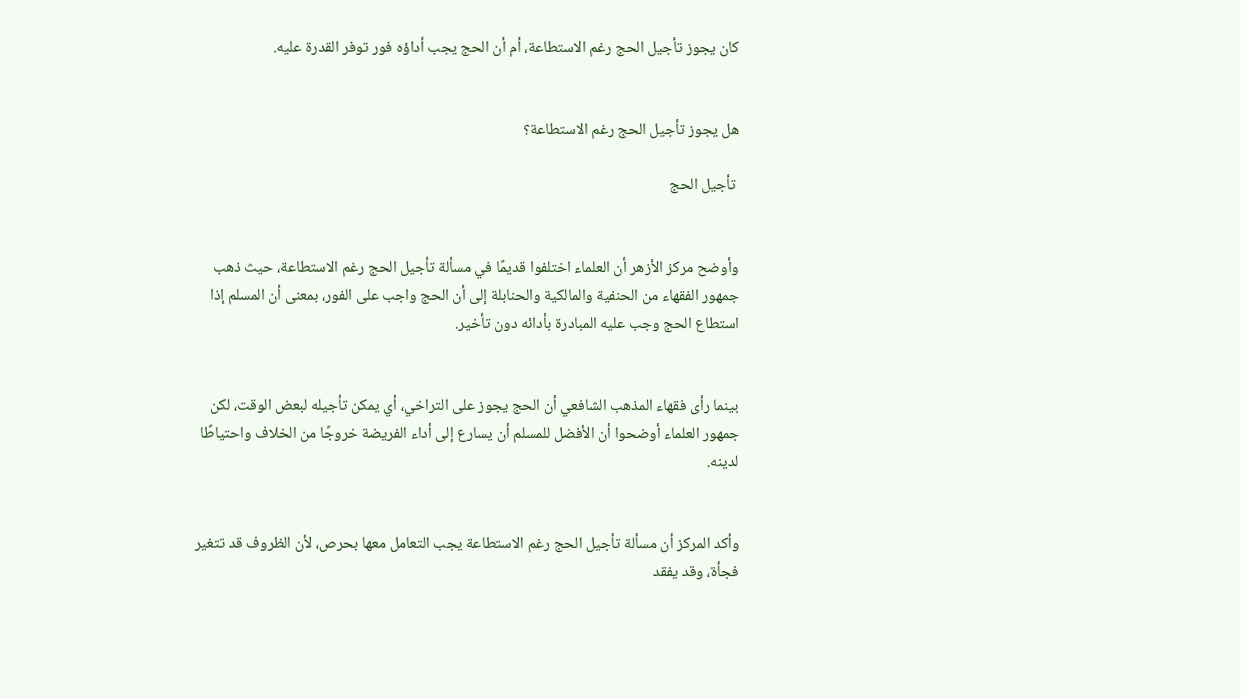كان يجوز تأجيل الحج رغم الاستطاعة، أم أن الحج يجب أداؤه فور توفر القدرة عليه.


هل يجوز تأجيل الحج رغم الاستطاعة؟

 تأجيل الحج


وأوضح مركز الأزهر أن العلماء اختلفوا قديمًا في مسألة تأجيل الحج رغم الاستطاعة، حيث ذهب جمهور الفقهاء من الحنفية والمالكية والحنابلة إلى أن الحج واجب على الفور، بمعنى أن المسلم إذا استطاع الحج وجب عليه المبادرة بأدائه دون تأخير.


بينما رأى فقهاء المذهب الشافعي أن الحج يجوز على التراخي، أي يمكن تأجيله لبعض الوقت، لكن جمهور العلماء أوضحوا أن الأفضل للمسلم أن يسارع إلى أداء الفريضة خروجًا من الخلاف واحتياطًا لدينه.


وأكد المركز أن مسألة تأجيل الحج رغم الاستطاعة يجب التعامل معها بحرص، لأن الظروف قد تتغير فجأة، وقد يفقد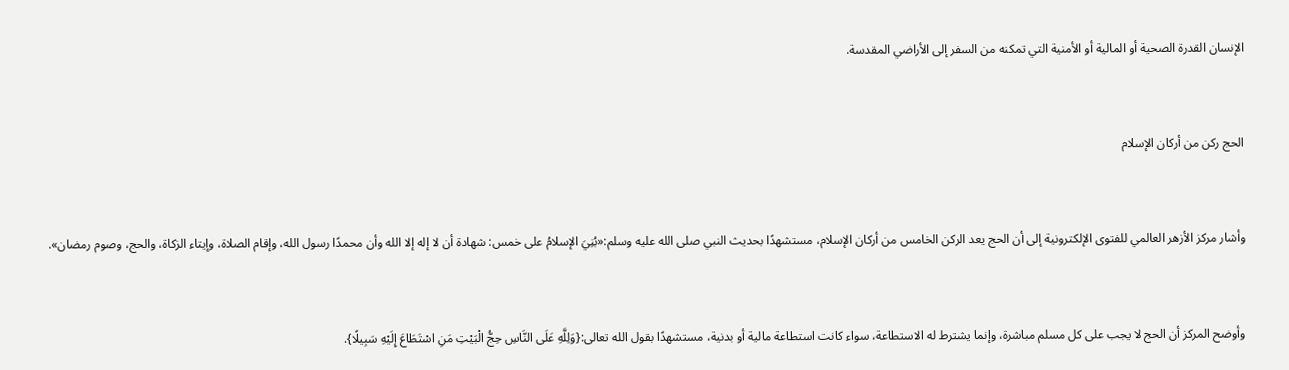الإنسان القدرة الصحية أو المالية أو الأمنية التي تمكنه من السفر إلى الأراضي المقدسة.


الحج ركن من أركان الإسلام


وأشار مركز الأزهر العالمي للفتوى الإلكترونية إلى أن الحج يعد الركن الخامس من أركان الإسلام، مستشهدًا بحديث النبي صلى الله عليه وسلم:«بُنِيَ الإسلامُ على خمس: شهادة أن لا إله إلا الله وأن محمدًا رسول الله، وإقام الصلاة، وإيتاء الزكاة، والحج، وصوم رمضان».


وأوضح المركز أن الحج لا يجب على كل مسلم مباشرة، وإنما يشترط له الاستطاعة، سواء كانت استطاعة مالية أو بدنية، مستشهدًا بقول الله تعالى:{وَلِلَّهِ عَلَى النَّاسِ حِجُّ الْبَيْتِ مَنِ اسْتَطَاعَ إِلَيْهِ سَبِيلًا}.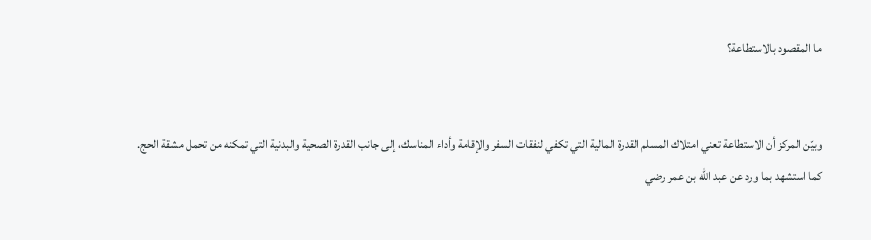ما المقصود بالاستطاعة؟


وبيّن المركز أن الاستطاعة تعني امتلاك المسلم القدرة المالية التي تكفي لنفقات السفر والإقامة وأداء المناسك، إلى جانب القدرة الصحية والبدنية التي تمكنه من تحمل مشقة الحج.
كما استشهد بما ورد عن عبد الله بن عمر رضي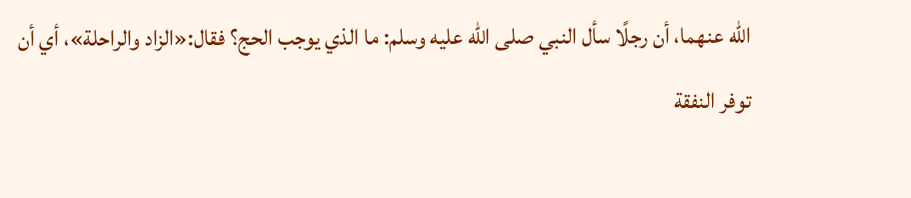الله عنهما، أن رجلًا سأل النبي صلى الله عليه وسلم: ما الذي يوجب الحج؟ فقال:«الزاد والراحلة»، أي أن توفر النفقة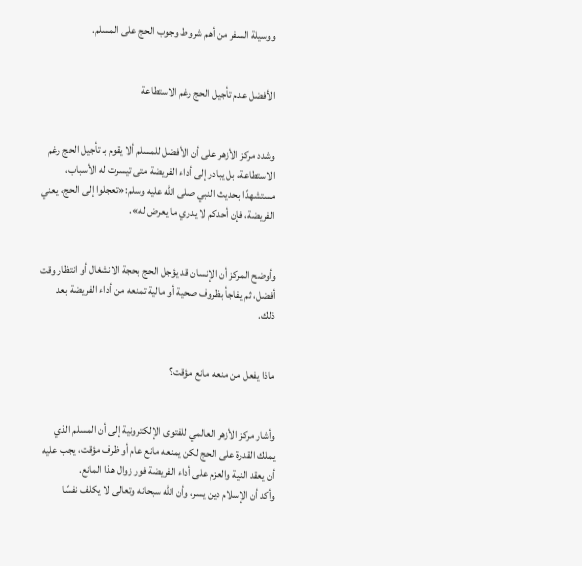ووسيلة السفر من أهم شروط وجوب الحج على المسلم.


الأفضل عدم تأجيل الحج رغم الاستطاعة


وشدد مركز الأزهر على أن الأفضل للمسلم ألا يقوم بـ تأجيل الحج رغم الاستطاعة، بل يبادر إلى أداء الفريضة متى تيسرت له الأسباب، مستشهدًا بحديث النبي صلى الله عليه وسلم:«تعجلوا إلى الحج، يعني الفريضة، فإن أحدكم لا يدري ما يعرض له».


وأوضح المركز أن الإنسان قد يؤجل الحج بحجة الانشغال أو انتظار وقت أفضل، ثم يفاجأ بظروف صحية أو مالية تمنعه من أداء الفريضة بعد ذلك.


ماذا يفعل من منعه مانع مؤقت؟


وأشار مركز الأزهر العالمي للفتوى الإلكترونية إلى أن المسلم الذي يملك القدرة على الحج لكن يمنعه مانع عام أو ظرف مؤقت، يجب عليه أن يعقد النية والعزم على أداء الفريضة فور زوال هذا المانع.
وأكد أن الإسلام دين يسر، وأن الله سبحانه وتعالى لا يكلف نفسًا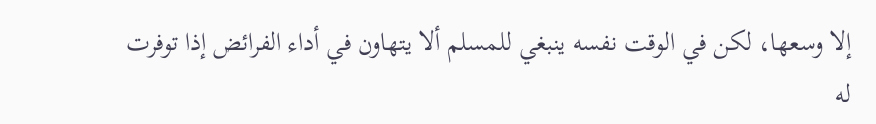إلا وسعها، لكن في الوقت نفسه ينبغي للمسلم ألا يتهاون في أداء الفرائض إذا توفرت له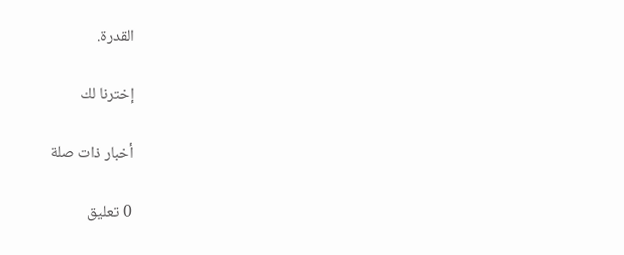القدرة.

إخترنا لك

أخبار ذات صلة

0 تعليق